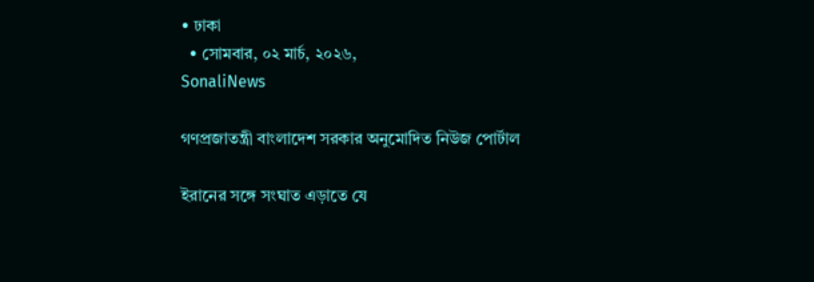• ঢাকা
  • সোমবার, ০২ মার্চ, ২০২৬,
SonaliNews

গণপ্রজাতন্ত্রী বাংলাদেশ সরকার অনুমোদিত নিউজ পোর্টাল

ইরানের সঙ্গে সংঘাত এড়াতে যে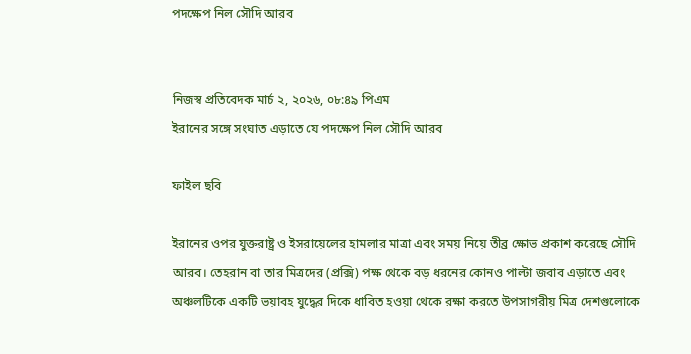পদক্ষেপ নিল সৌদি আরব


নিজস্ব প্রতিবেদক মার্চ ২, ২০২৬, ০৮:৪৯ পিএম
ইরানের সঙ্গে সংঘাত এড়াতে যে পদক্ষেপ নিল সৌদি আরব

ফাইল ছবি

ইরানের ওপর যুক্তরাষ্ট্র ও ইসরায়েলের হামলার মাত্রা এবং সময় নিয়ে তীব্র ক্ষোভ প্রকাশ করেছে সৌদি আরব। তেহরান বা তার মিত্রদের (প্রক্সি) পক্ষ থেকে বড় ধরনের কোনও পাল্টা জবাব এড়াতে এবং অঞ্চলটিকে একটি ভয়াবহ যুদ্ধের দিকে ধাবিত হওয়া থেকে রক্ষা করতে উপসাগরীয় মিত্র দেশগুলোকে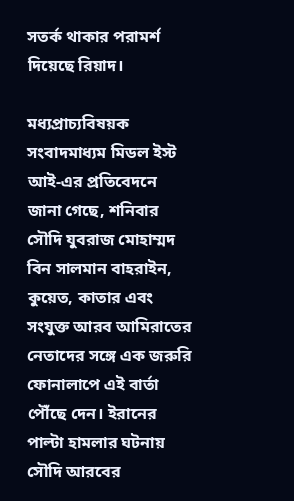সতর্ক থাকার পরামর্শ দিয়েছে রিয়াদ।

মধ্যপ্রাচ্যবিষয়ক সংবাদমাধ্যম মিডল ইস্ট আই-এর প্রতিবেদনে জানা গেছে, শনিবার সৌদি যুবরাজ মোহাম্মদ বিন সালমান বাহরাইন, কুয়েত, কাতার এবং সংযুক্ত আরব আমিরাতের নেতাদের সঙ্গে এক জরুরি ফোনালাপে এই বার্তা পৌঁছে দেন। ইরানের পাল্টা হামলার ঘটনায় সৌদি আরবের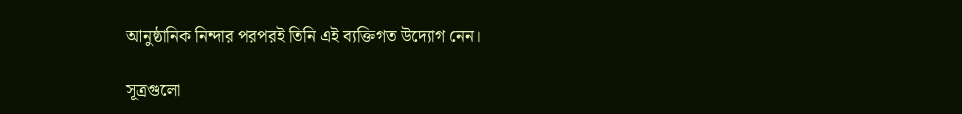আনুষ্ঠানিক নিন্দার পরপরই তিনি এই ব্যক্তিগত উদ্যোগ নেন।

সূত্রগুলো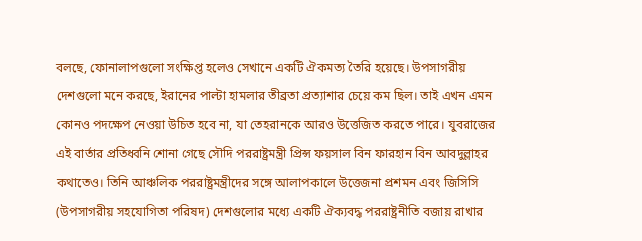বলছে, ফোনালাপগুলো সংক্ষিপ্ত হলেও সেখানে একটি ঐকমত্য তৈরি হয়েছে। উপসাগরীয় দেশগুলো মনে করছে, ইরানের পাল্টা হামলার তীব্রতা প্রত্যাশার চেয়ে কম ছিল। তাই এখন এমন কোনও পদক্ষেপ নেওয়া উচিত হবে না, যা তেহরানকে আরও উত্তেজিত করতে পারে। যুবরাজের এই বার্তার প্রতিধ্বনি শোনা গেছে সৌদি পররাষ্ট্রমন্ত্রী প্রিন্স ফয়সাল বিন ফারহান বিন আবদুল্লাহর কথাতেও। তিনি আঞ্চলিক পররাষ্ট্রমন্ত্রীদের সঙ্গে আলাপকালে উত্তেজনা প্রশমন এবং জিসিসি (উপসাগরীয় সহযোগিতা পরিষদ) দেশগুলোর মধ্যে একটি ঐক্যবদ্ধ পররাষ্ট্রনীতি বজায় রাখার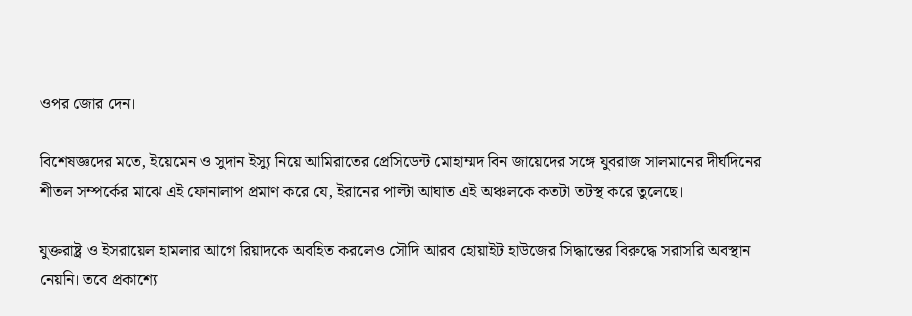ওপর জোর দেন।

বিশেষজ্ঞদের মতে, ইয়েমেন ও সুদান ইস্যু নিয়ে আমিরাতের প্রেসিডেন্ট মোহাম্মদ বিন জায়েদের সঙ্গে যুবরাজ সালমানের দীর্ঘদিনের শীতল সম্পর্কের মাঝে এই ফোনালাপ প্রমাণ করে যে, ইরানের পাল্টা আঘাত এই অঞ্চলকে কতটা তটস্থ করে তুলেছে।

যুক্তরাষ্ট্র ও ইসরায়েল হামলার আগে রিয়াদকে অবহিত করলেও সৌদি আরব হোয়াইট হাউজের সিদ্ধান্তের বিরুদ্ধে সরাসরি অবস্থান নেয়নি। তবে প্রকাশ্যে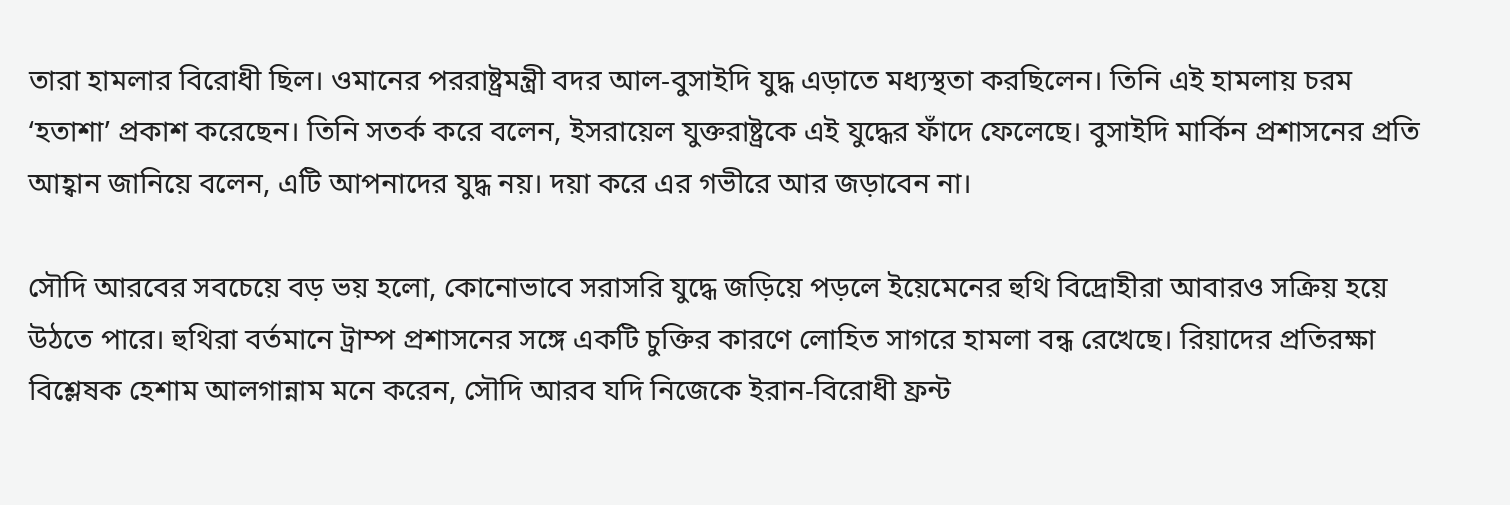তারা হামলার বিরোধী ছিল। ওমানের পররাষ্ট্রমন্ত্রী বদর আল-বুসাইদি যুদ্ধ এড়াতে মধ্যস্থতা করছিলেন। তিনি এই হামলায় চরম ‘হতাশা’ প্রকাশ করেছেন। তিনি সতর্ক করে বলেন, ইসরায়েল যুক্তরাষ্ট্রকে এই যুদ্ধের ফাঁদে ফেলেছে। বুসাইদি মার্কিন প্রশাসনের প্রতি আহ্বান জানিয়ে বলেন, এটি আপনাদের যুদ্ধ নয়। দয়া করে এর গভীরে আর জড়াবেন না।

সৌদি আরবের সবচেয়ে বড় ভয় হলো, কোনোভাবে সরাসরি যুদ্ধে জড়িয়ে পড়লে ইয়েমেনের হুথি বিদ্রোহীরা আবারও সক্রিয় হয়ে উঠতে পারে। হুথিরা বর্তমানে ট্রাম্প প্রশাসনের সঙ্গে একটি চুক্তির কারণে লোহিত সাগরে হামলা বন্ধ রেখেছে। রিয়াদের প্রতিরক্ষা বিশ্লেষক হেশাম আলগান্নাম মনে করেন, সৌদি আরব যদি নিজেকে ইরান-বিরোধী ফ্রন্ট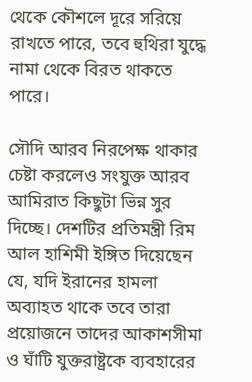থেকে কৌশলে দূরে সরিয়ে রাখতে পারে, তবে হুথিরা যুদ্ধে নামা থেকে বিরত থাকতে পারে।

সৌদি আরব নিরপেক্ষ থাকার চেষ্টা করলেও সংযুক্ত আরব আমিরাত কিছুটা ভিন্ন সুর দিচ্ছে। দেশটির প্রতিমন্ত্রী রিম আল হাশিমী ইঙ্গিত দিয়েছেন যে, যদি ইরানের হামলা অব্যাহত থাকে তবে তারা প্রয়োজনে তাদের আকাশসীমা ও ঘাঁটি যুক্তরাষ্ট্রকে ব্যবহারের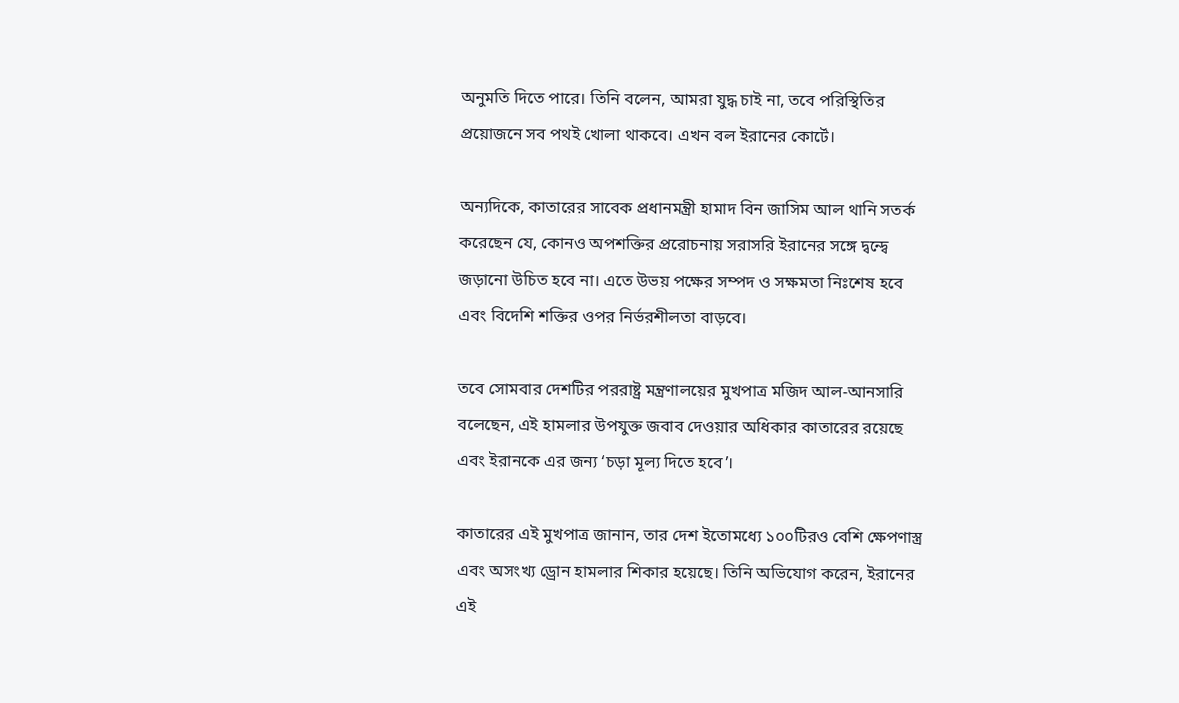অনুমতি দিতে পারে। তিনি বলেন, আমরা যুদ্ধ চাই না, তবে পরিস্থিতির প্রয়োজনে সব পথই খোলা থাকবে। এখন বল ইরানের কোর্টে।

অন্যদিকে, কাতারের সাবেক প্রধানমন্ত্রী হামাদ বিন জাসিম আল থানি সতর্ক করেছেন যে, কোনও অপশক্তির প্ররোচনায় সরাসরি ইরানের সঙ্গে দ্বন্দ্বে জড়ানো উচিত হবে না। এতে উভয় পক্ষের সম্পদ ও সক্ষমতা নিঃশেষ হবে এবং বিদেশি শক্তির ওপর নির্ভরশীলতা বাড়বে।

তবে সোমবার দেশটির পররাষ্ট্র মন্ত্রণালয়ের মুখপাত্র মজিদ আল-আনসারি বলেছেন, এই হামলার উপযুক্ত জবাব দেওয়ার অধিকার কাতারের রয়েছে এবং ইরানকে এর জন্য ‘চড়া মূল্য দিতে হবে’।

কাতারের এই মুখপাত্র জানান, তার দেশ ইতোমধ্যে ১০০টিরও বেশি ক্ষেপণাস্ত্র এবং অসংখ্য ড্রোন হামলার শিকার হয়েছে। তিনি অভিযোগ করেন, ইরানের এই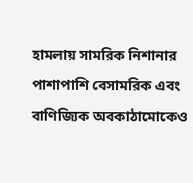হামলায় সামরিক নিশানার পাশাপাশি বেসামরিক এবং বাণিজ্যিক অবকাঠামোকেও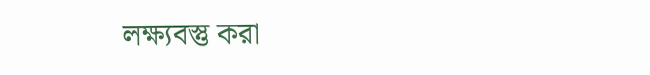লক্ষ্যবস্তু করা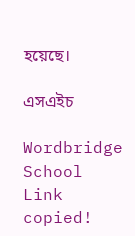হয়েছে।

এসএইচ

Wordbridge School
Link copied!